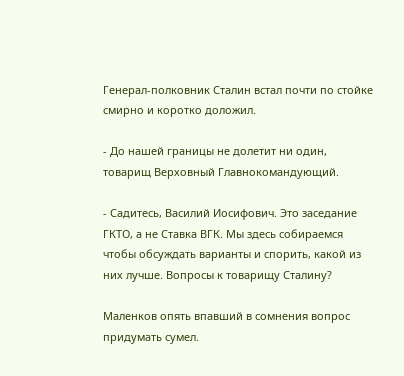Генерал-полковник Сталин встал почти по стойке смирно и коротко доложил.

- До нашей границы не долетит ни один, товарищ Верховный Главнокомандующий.

- Садитесь, Василий Иосифович. Это заседание ГКТО, а не Ставка ВГК. Мы здесь собираемся чтобы обсуждать варианты и спорить, какой из них лучше. Вопросы к товарищу Сталину?

Маленков опять впавший в сомнения вопрос придумать сумел.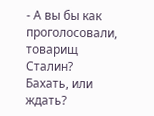- А вы бы как проголосовали, товарищ Сталин? Бахать, или ждать?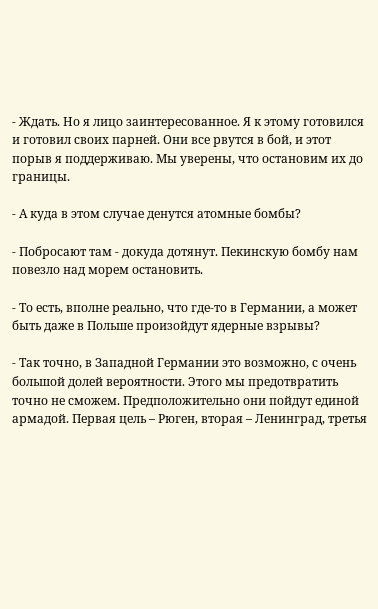- Ждать. Но я лицо заинтересованное. Я к этому готовился и готовил своих парней. Они все рвутся в бой, и этот порыв я поддерживаю. Мы уверены, что остановим их до границы.

- А куда в этом случае денутся атомные бомбы?

- Побросают там - докуда дотянут. Пекинскую бомбу нам повезло над морем остановить.

- То есть, вполне реально, что где-то в Германии, а может быть даже в Польше произойдут ядерные взрывы?

- Так точно, в Западной Германии это возможно, с очень большой долей вероятности. Этого мы предотвратить точно не сможем. Предположительно они пойдут единой армадой. Первая цель – Рюген, вторая – Ленинград, третья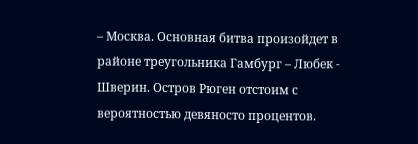– Москва. Основная битва произойдет в районе треугольника Гамбург – Любек - Шверин. Остров Рюген отстоим с вероятностью девяносто процентов.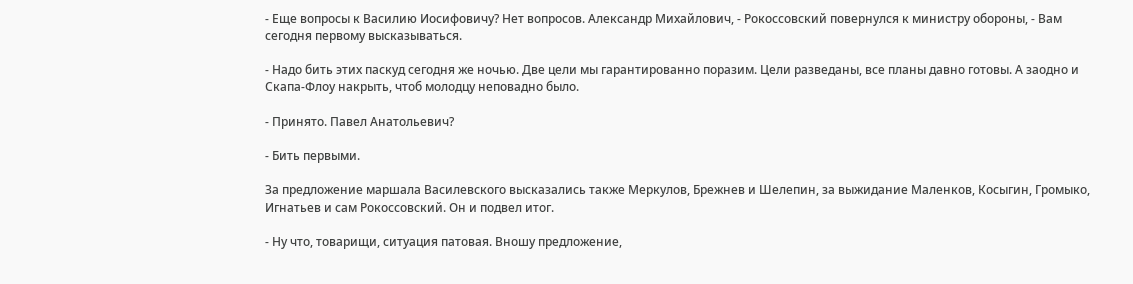- Еще вопросы к Василию Иосифовичу? Нет вопросов. Александр Михайлович, - Рокоссовский повернулся к министру обороны, - Вам сегодня первому высказываться.

- Надо бить этих паскуд сегодня же ночью. Две цели мы гарантированно поразим. Цели разведаны, все планы давно готовы. А заодно и Скапа-Флоу накрыть, чтоб молодцу неповадно было.

- Принято. Павел Анатольевич?

- Бить первыми.

За предложение маршала Василевского высказались также Меркулов, Брежнев и Шелепин, за выжидание Маленков, Косыгин, Громыко, Игнатьев и сам Рокоссовский. Он и подвел итог.

- Ну что, товарищи, ситуация патовая. Вношу предложение,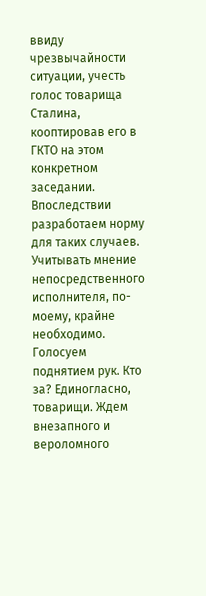ввиду чрезвычайности ситуации, учесть голос товарища Сталина, кооптировав его в ГКТО на этом конкретном заседании. Впоследствии разработаем норму для таких случаев. Учитывать мнение непосредственного исполнителя, по-моему, крайне необходимо. Голосуем поднятием рук. Кто за? Единогласно, товарищи. Ждем внезапного и вероломного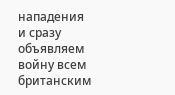нападения и сразу объявляем войну всем британским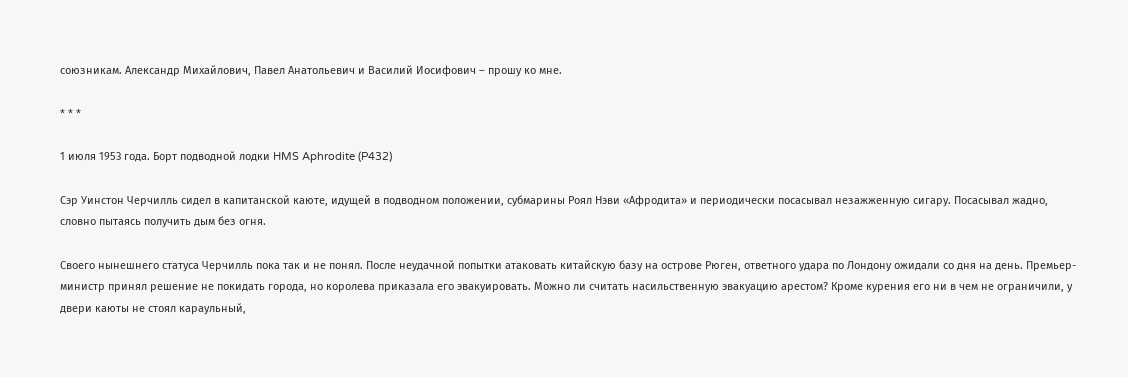союзникам. Александр Михайлович, Павел Анатольевич и Василий Иосифович – прошу ко мне.

* * *

1 июля 1953 года. Борт подводной лодки HMS Aphrodite (P432)

Сэр Уинстон Черчилль сидел в капитанской каюте, идущей в подводном положении, субмарины Роял Нэви «Афродита» и периодически посасывал незажженную сигару. Посасывал жадно, словно пытаясь получить дым без огня.

Своего нынешнего статуса Черчилль пока так и не понял. После неудачной попытки атаковать китайскую базу на острове Рюген, ответного удара по Лондону ожидали со дня на день. Премьер-министр принял решение не покидать города, но королева приказала его эвакуировать. Можно ли считать насильственную эвакуацию арестом? Кроме курения его ни в чем не ограничили, у двери каюты не стоял караульный,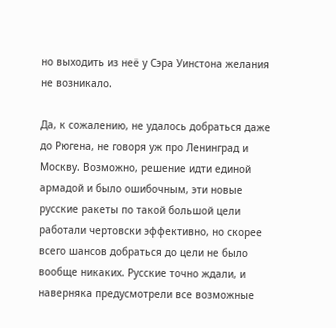но выходить из неё у Сэра Уинстона желания не возникало.

Да, к сожалению, не удалось добраться даже до Рюгена, не говоря уж про Ленинград и Москву. Возможно, решение идти единой армадой и было ошибочным, эти новые русские ракеты по такой большой цели работали чертовски эффективно, но скорее всего шансов добраться до цели не было вообще никаких. Русские точно ждали, и наверняка предусмотрели все возможные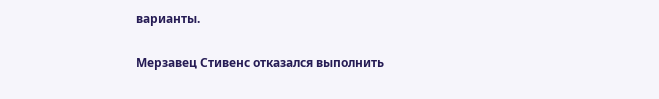варианты.

Мерзавец Стивенс отказался выполнить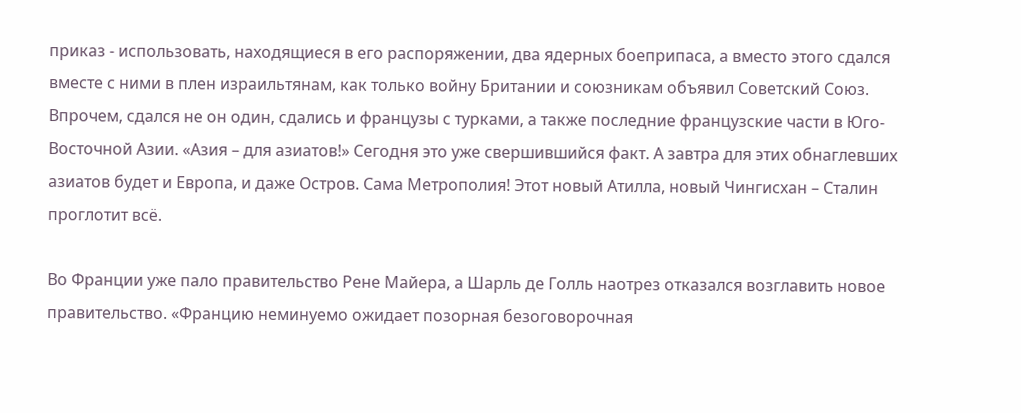приказ - использовать, находящиеся в его распоряжении, два ядерных боеприпаса, а вместо этого сдался вместе с ними в плен израильтянам, как только войну Британии и союзникам объявил Советский Союз. Впрочем, сдался не он один, сдались и французы с турками, а также последние французские части в Юго-Восточной Азии. «Азия – для азиатов!» Сегодня это уже свершившийся факт. А завтра для этих обнаглевших азиатов будет и Европа, и даже Остров. Сама Метрополия! Этот новый Атилла, новый Чингисхан – Сталин проглотит всё.

Во Франции уже пало правительство Рене Майера, а Шарль де Голль наотрез отказался возглавить новое правительство. «Францию неминуемо ожидает позорная безоговорочная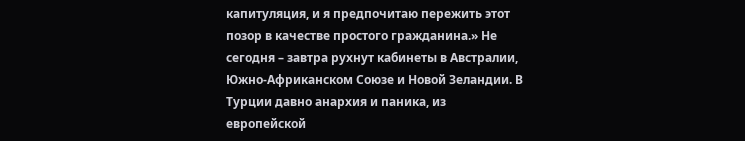капитуляция, и я предпочитаю пережить этот позор в качестве простого гражданина.» Не сегодня – завтра рухнут кабинеты в Австралии, Южно-Африканском Союзе и Новой Зеландии. В Турции давно анархия и паника, из европейской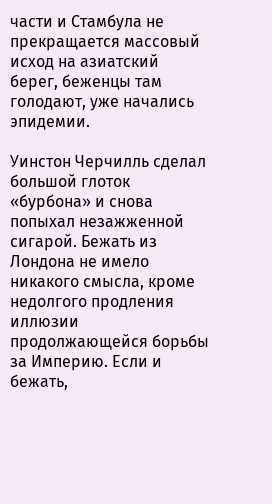части и Стамбула не прекращается массовый исход на азиатский берег, беженцы там голодают, уже начались эпидемии.

Уинстон Черчилль сделал большой глоток «бурбона» и снова попыхал незажженной сигарой. Бежать из Лондона не имело никакого смысла, кроме недолгого продления иллюзии продолжающейся борьбы за Империю. Если и бежать,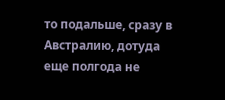то подальше, сразу в Австралию, дотуда еще полгода не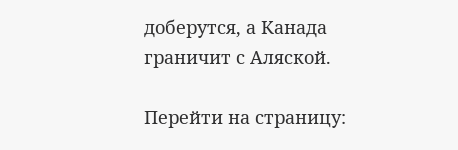доберутся, а Канада граничит с Аляской.

Перейти на страницу: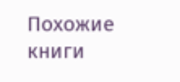Похожие книги